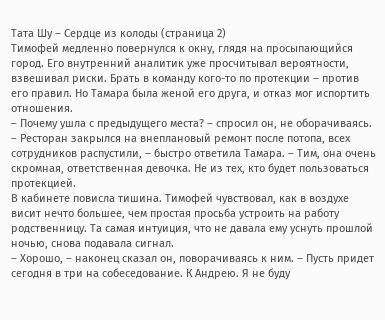Тата Шу – Сердце из колоды (страница 2)
Тимофей медленно повернулся к окну, глядя на просыпающийся город. Его внутренний аналитик уже просчитывал вероятности, взвешивал риски. Брать в команду кого-то по протекции – против его правил. Но Тамара была женой его друга, и отказ мог испортить отношения.
– Почему ушла с предыдущего места? – спросил он, не оборачиваясь.
– Ресторан закрылся на внеплановый ремонт после потопа, всех сотрудников распустили, – быстро ответила Тамара. – Тим, она очень скромная, ответственная девочка. Не из тех, кто будет пользоваться протекцией.
В кабинете повисла тишина. Тимофей чувствовал, как в воздухе висит нечто большее, чем простая просьба устроить на работу родственницу. Та самая интуиция, что не давала ему уснуть прошлой ночью, снова подавала сигнал.
– Хорошо, – наконец сказал он, поворачиваясь к ним. – Пусть придет сегодня в три на собеседование. К Андрею. Я не буду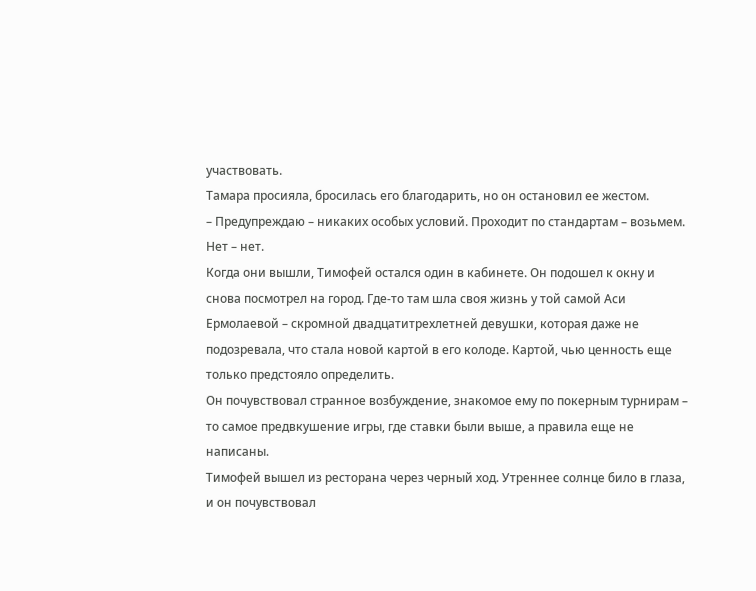участвовать.
Тамара просияла, бросилась его благодарить, но он остановил ее жестом.
– Предупреждаю – никаких особых условий. Проходит по стандартам – возьмем. Нет – нет.
Когда они вышли, Тимофей остался один в кабинете. Он подошел к окну и снова посмотрел на город. Где-то там шла своя жизнь у той самой Аси Ермолаевой – скромной двадцатитрехлетней девушки, которая даже не подозревала, что стала новой картой в его колоде. Картой, чью ценность еще только предстояло определить.
Он почувствовал странное возбуждение, знакомое ему по покерным турнирам – то самое предвкушение игры, где ставки были выше, а правила еще не написаны.
Тимофей вышел из ресторана через черный ход. Утреннее солнце било в глаза, и он почувствовал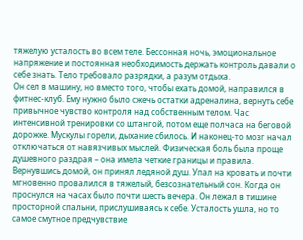тяжелую усталость во всем теле. Бессонная ночь, эмоциональное напряжение и постоянная необходимость держать контроль давали о себе знать. Тело требовало разрядки, а разум отдыха.
Он сел в машину, но вместо того, чтобы ехать домой, направился в фитнес-клуб. Ему нужно было сжечь остатки адреналина, вернуть себе привычное чувство контроля над собственным телом. Час интенсивной тренировки со штангой, потом еще полчаса на беговой дорожке. Мускулы горели, дыхание сбилось. И наконец-то мозг начал отключаться от навязчивых мыслей. Физическая боль была проще душевного раздрая – она имела четкие границы и правила. Вернувшись домой, он принял ледяной душ. Упал на кровать и почти мгновенно провалился в тяжелый, безсознательный сон. Когда он проснулся на часах было почти шесть вечера. Он лежал в тишине просторной спальни, прислушиваясь к себе. Усталость ушла, но то самое смутное предчувствие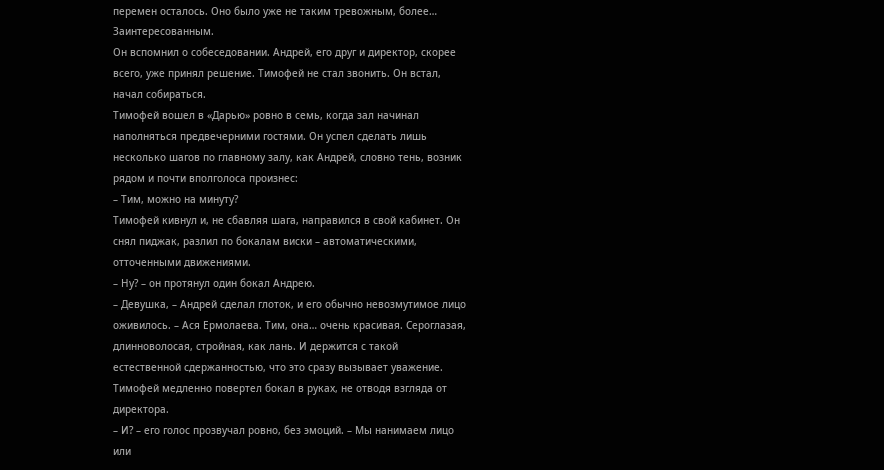перемен осталось. Оно было уже не таким тревожным, более… Заинтересованным.
Он вспомнил о собеседовании. Андрей, его друг и директор, скорее всего, уже принял решение. Тимофей не стал звонить. Он встал, начал собираться.
Тимофей вошел в «Дарью» ровно в семь, когда зал начинал наполняться предвечерними гостями. Он успел сделать лишь несколько шагов по главному залу, как Андрей, словно тень, возник рядом и почти вполголоса произнес:
– Тим, можно на минуту?
Тимофей кивнул и, не сбавляя шага, направился в свой кабинет. Он снял пиджак, разлил по бокалам виски – автоматическими, отточенными движениями.
– Ну? – он протянул один бокал Андрею.
– Девушка, – Андрей сделал глоток, и его обычно невозмутимое лицо оживилось. – Ася Ермолаева. Тим, она… очень красивая. Сероглазая, длинноволосая, стройная, как лань. И держится с такой естественной сдержанностью, что это сразу вызывает уважение.
Тимофей медленно повертел бокал в руках, не отводя взгляда от директора.
– И? – его голос прозвучал ровно, без эмоций. – Мы нанимаем лицо или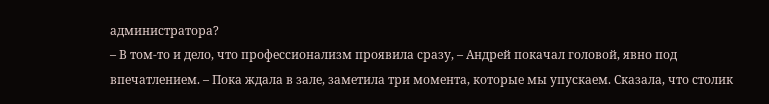администратора?
– В том-то и дело, что профессионализм проявила сразу, – Андрей покачал головой, явно под впечатлением. – Пока ждала в зале, заметила три момента, которые мы упускаем. Сказала, что столик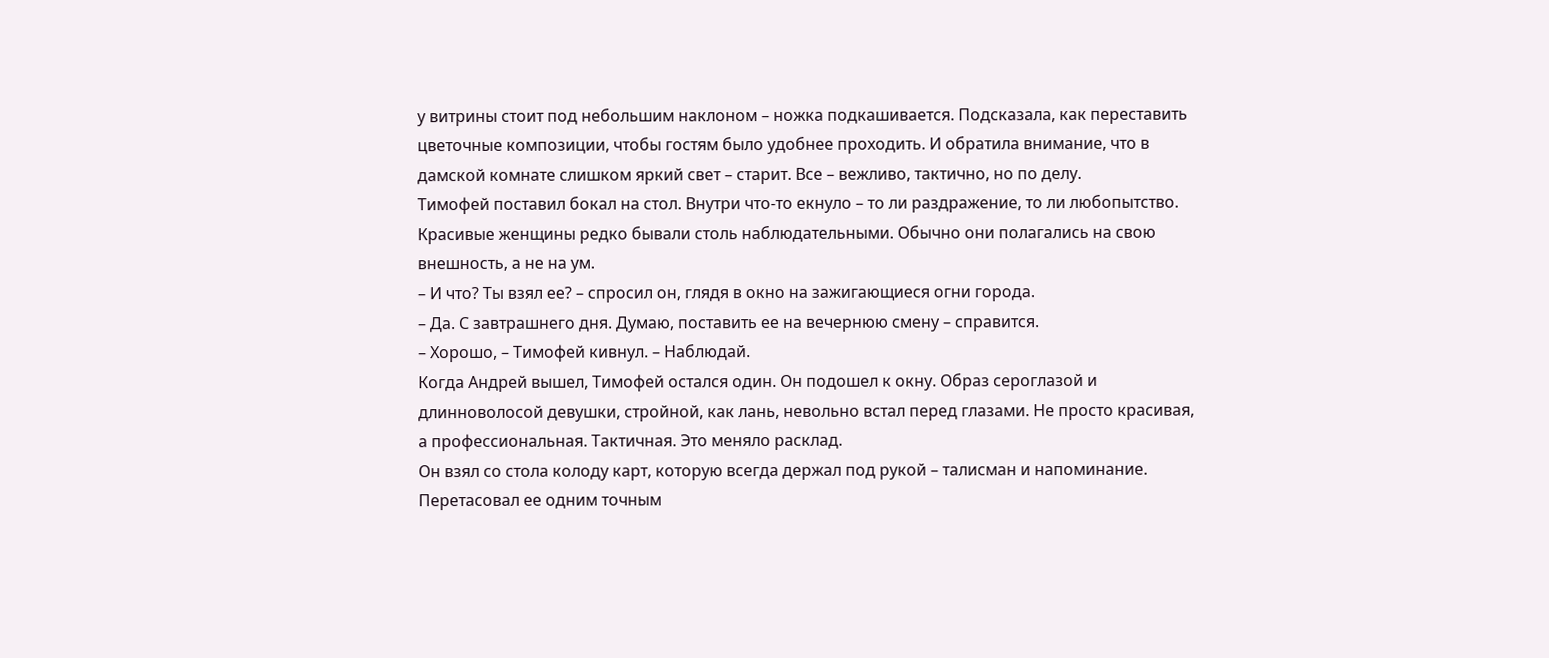у витрины стоит под небольшим наклоном – ножка подкашивается. Подсказала, как переставить цветочные композиции, чтобы гостям было удобнее проходить. И обратила внимание, что в дамской комнате слишком яркий свет – старит. Все – вежливо, тактично, но по делу.
Тимофей поставил бокал на стол. Внутри что-то екнуло – то ли раздражение, то ли любопытство. Красивые женщины редко бывали столь наблюдательными. Обычно они полагались на свою внешность, а не на ум.
– И что? Ты взял ее? – спросил он, глядя в окно на зажигающиеся огни города.
– Да. С завтрашнего дня. Думаю, поставить ее на вечернюю смену – справится.
– Хорошо, – Тимофей кивнул. – Наблюдай.
Когда Андрей вышел, Тимофей остался один. Он подошел к окну. Образ сероглазой и длинноволосой девушки, стройной, как лань, невольно встал перед глазами. Не просто красивая, а профессиональная. Тактичная. Это меняло расклад.
Он взял со стола колоду карт, которую всегда держал под рукой – талисман и напоминание. Перетасовал ее одним точным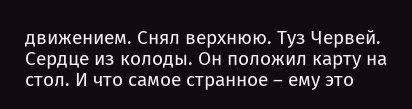движением. Снял верхнюю. Туз Червей. Сердце из колоды. Он положил карту на стол. И что самое странное – ему это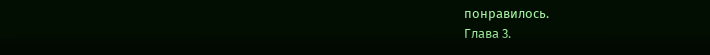понравилось.
Глава 3.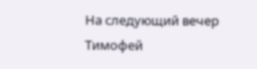На следующий вечер Тимофей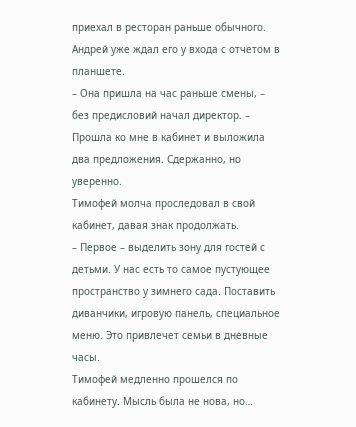приехал в ресторан раньше обычного. Андрей уже ждал его у входа с отчетом в планшете.
– Она пришла на час раньше смены, – без предисловий начал директор. – Прошла ко мне в кабинет и выложила два предложения. Сдержанно, но уверенно.
Тимофей молча проследовал в свой кабинет, давая знак продолжать.
– Первое – выделить зону для гостей с детьми. У нас есть то самое пустующее пространство у зимнего сада. Поставить диванчики, игровую панель, специальное меню. Это привлечет семьи в дневные часы.
Тимофей медленно прошелся по кабинету. Мысль была не нова, но…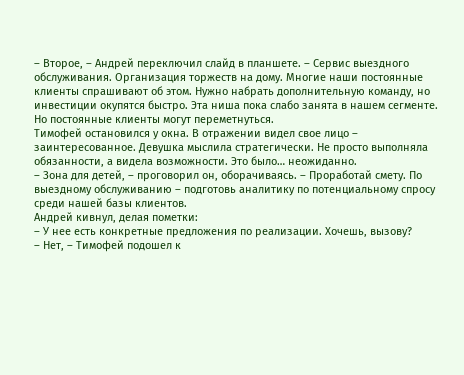– Второе, – Андрей переключил слайд в планшете. – Сервис выездного обслуживания. Организация торжеств на дому. Многие наши постоянные клиенты спрашивают об этом. Нужно набрать дополнительную команду, но инвестиции окупятся быстро. Эта ниша пока слабо занята в нашем сегменте. Но постоянные клиенты могут переметнуться.
Тимофей остановился у окна. В отражении видел свое лицо – заинтересованное. Девушка мыслила стратегически. Не просто выполняла обязанности, а видела возможности. Это было… неожиданно.
– Зона для детей, – проговорил он, оборачиваясь. – Проработай смету. По выездному обслуживанию – подготовь аналитику по потенциальному спросу среди нашей базы клиентов.
Андрей кивнул, делая пометки:
– У нее есть конкретные предложения по реализации. Хочешь, вызову?
– Нет, – Тимофей подошел к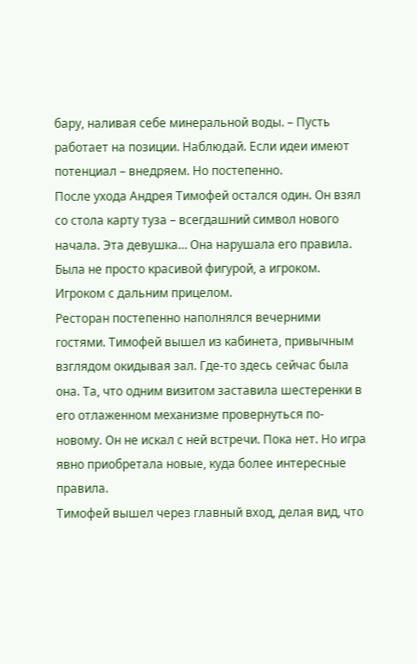бару, наливая себе минеральной воды. – Пусть работает на позиции. Наблюдай. Если идеи имеют потенциал – внедряем. Но постепенно.
После ухода Андрея Тимофей остался один. Он взял со стола карту туза – всегдашний символ нового начала. Эта девушка… Она нарушала его правила. Была не просто красивой фигурой, а игроком. Игроком с дальним прицелом.
Ресторан постепенно наполнялся вечерними гостями. Тимофей вышел из кабинета, привычным взглядом окидывая зал. Где-то здесь сейчас была она. Та, что одним визитом заставила шестеренки в его отлаженном механизме провернуться по-новому. Он не искал с ней встречи. Пока нет. Но игра явно приобретала новые, куда более интересные правила.
Тимофей вышел через главный вход, делая вид, что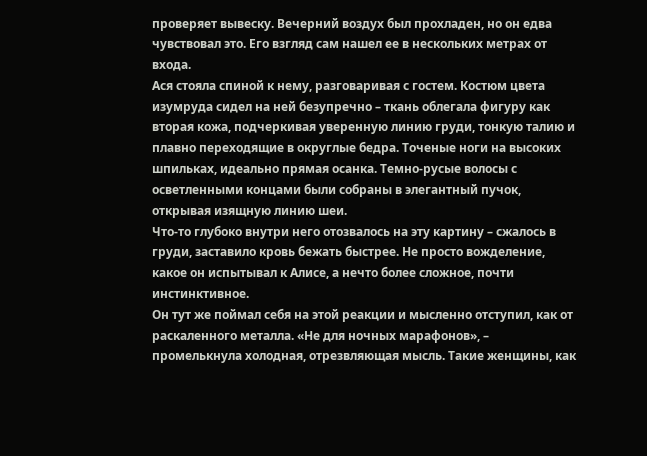проверяет вывеску. Вечерний воздух был прохладен, но он едва чувствовал это. Его взгляд сам нашел ее в нескольких метрах от входа.
Ася стояла спиной к нему, разговаривая с гостем. Костюм цвета изумруда сидел на ней безупречно – ткань облегала фигуру как вторая кожа, подчеркивая уверенную линию груди, тонкую талию и плавно переходящие в округлые бедра. Точеные ноги на высоких шпильках, идеально прямая осанка. Темно-русые волосы с осветленными концами были собраны в элегантный пучок, открывая изящную линию шеи.
Что-то глубоко внутри него отозвалось на эту картину – сжалось в груди, заставило кровь бежать быстрее. Не просто вожделение, какое он испытывал к Алисе, а нечто более сложное, почти инстинктивное.
Он тут же поймал себя на этой реакции и мысленно отступил, как от раскаленного металла. «Не для ночных марафонов», – промелькнула холодная, отрезвляющая мысль. Такие женщины, как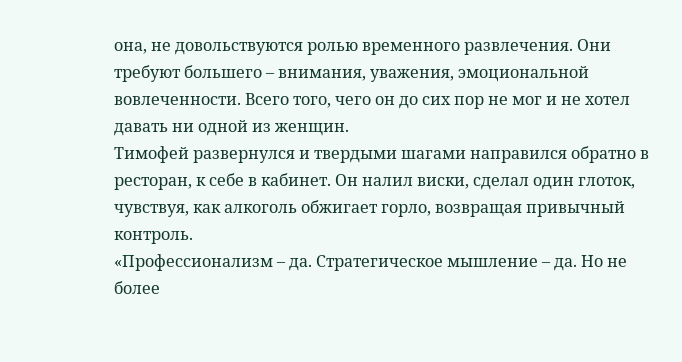она, не довольствуются ролью временного развлечения. Они требуют большего – внимания, уважения, эмоциональной вовлеченности. Всего того, чего он до сих пор не мог и не хотел давать ни одной из женщин.
Тимофей развернулся и твердыми шагами направился обратно в ресторан, к себе в кабинет. Он налил виски, сделал один глоток, чувствуя, как алкоголь обжигает горло, возвращая привычный контроль.
«Профессионализм – да. Стратегическое мышление – да. Но не более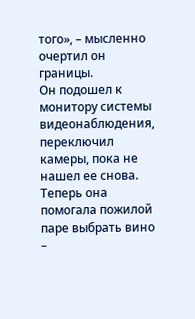того», – мысленно очертил он границы.
Он подошел к монитору системы видеонаблюдения, переключил камеры, пока не нашел ее снова. Теперь она помогала пожилой паре выбрать вино –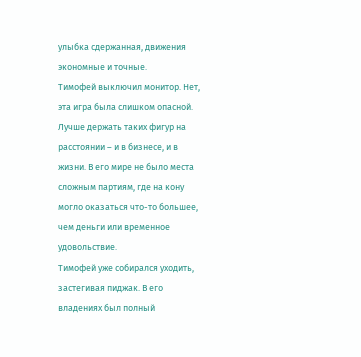улыбка сдержанная, движения экономные и точные.
Тимофей выключил монитор. Нет, эта игра была слишком опасной. Лучше держать таких фигур на расстоянии – и в бизнесе, и в жизни. В его мире не было места сложным партиям, где на кону могло оказаться что-то большее, чем деньги или временное удовольствие.
Тимофей уже собирался уходить, застегивая пиджак. В его владениях был полный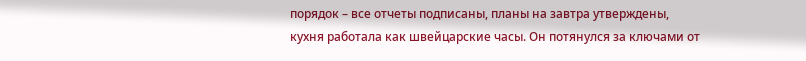порядок – все отчеты подписаны, планы на завтра утверждены, кухня работала как швейцарские часы. Он потянулся за ключами от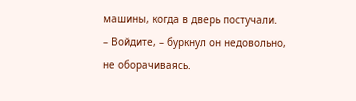машины, когда в дверь постучали.
– Войдите, – буркнул он недовольно, не оборачиваясь.